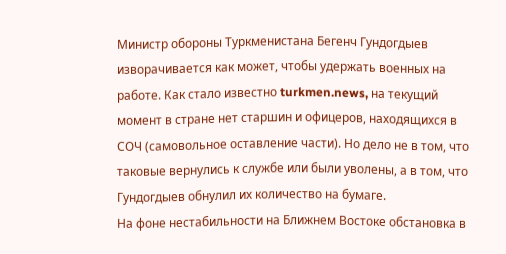Министр обороны Туркменистана Бегенч Гундогдыев изворачивается как может, чтобы удержать военных на работе. Как стало известно turkmen.news, на текущий момент в стране нет старшин и офицеров, находящихся в СОЧ (самовольное оставление части). Но дело не в том, что таковые вернулись к службе или были уволены, а в том, что Гундогдыев обнулил их количество на бумаге.
На фоне нестабильности на Ближнем Востоке обстановка в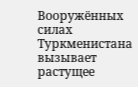Вооружённых силах Туркменистана вызывает растущее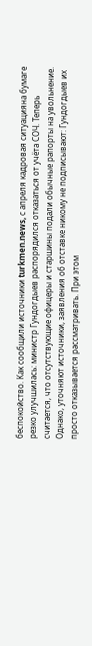беспокойство. Как сообщили источники turkmen.news, с апреля кадровая ситуацияна бумаге резко улучшилась: министр Гундогдыев распорядился отказаться от учёта СОЧ. Теперь считается, что отсутствующие офицеры и старшины подали обычные рапорты на увольнение.
Однако, уточняют источники, заявления об отставке никому не подписывают: Гундогдыев их просто отказывается рассматривать. При этом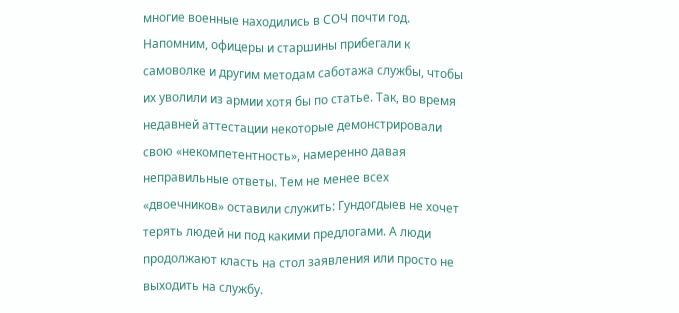многие военные находились в СОЧ почти год.
Напомним, офицеры и старшины прибегали к самоволке и другим методам саботажа службы, чтобы их уволили из армии хотя бы по статье. Так, во время недавней аттестации некоторые демонстрировали свою «некомпетентность», намеренно давая неправильные ответы. Тем не менее всех «двоечников» оставили служить: Гундогдыев не хочет терять людей ни под какими предлогами. А люди продолжают класть на стол заявления или просто не выходить на службу.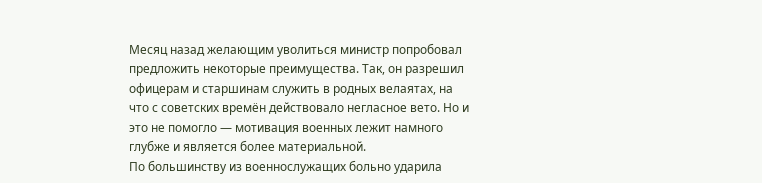Месяц назад желающим уволиться министр попробовал предложить некоторые преимущества. Так, он разрешил офицерам и старшинам служить в родных велаятах, на что с советских времён действовало негласное вето. Но и это не помогло — мотивация военных лежит намного глубже и является более материальной.
По большинству из военнослужащих больно ударила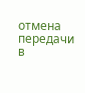отмена передачи в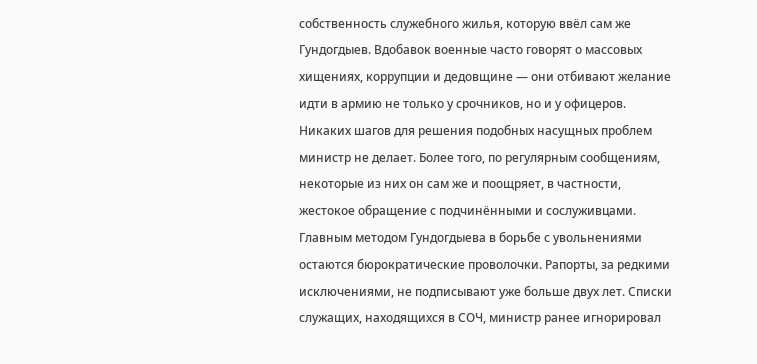собственность служебного жилья, которую ввёл сам же Гундогдыев. Вдобавок военные часто говорят о массовых хищениях, коррупции и дедовщине — они отбивают желание идти в армию не только у срочников, но и у офицеров. Никаких шагов для решения подобных насущных проблем министр не делает. Более того, по регулярным сообщениям, некоторые из них он сам же и поощряет, в частности, жестокое обращение с подчинёнными и сослуживцами.
Главным методом Гундогдыева в борьбе с увольнениями остаются бюрократические проволочки. Рапорты, за редкими исключениями, не подписывают уже больше двух лет. Списки служащих, находящихся в СОЧ, министр ранее игнорировал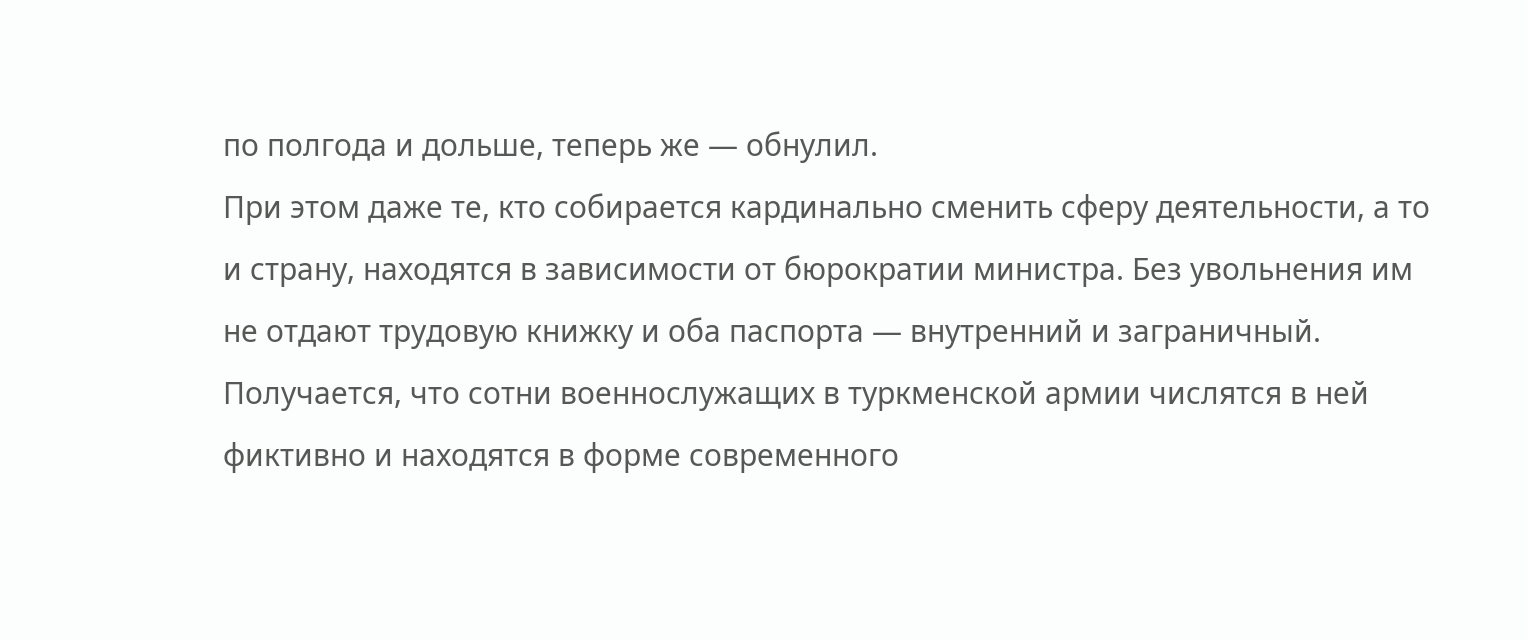по полгода и дольше, теперь же — обнулил.
При этом даже те, кто собирается кардинально сменить сферу деятельности, а то и страну, находятся в зависимости от бюрократии министра. Без увольнения им не отдают трудовую книжку и оба паспорта — внутренний и заграничный. Получается, что сотни военнослужащих в туркменской армии числятся в ней фиктивно и находятся в форме современного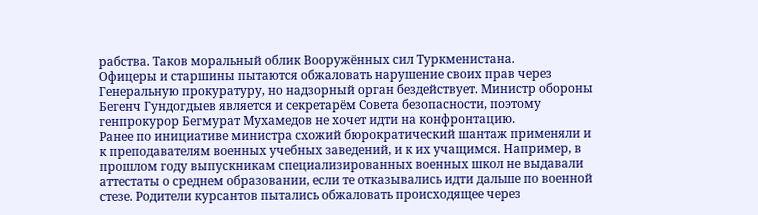рабства. Таков моральный облик Вооружённых сил Туркменистана.
Офицеры и старшины пытаются обжаловать нарушение своих прав через Генеральную прокуратуру, но надзорный орган бездействует. Министр обороны Бегенч Гундогдыев является и секретарём Совета безопасности, поэтому генпрокурор Бегмурат Мухамедов не хочет идти на конфронтацию.
Ранее по инициативе министра схожий бюрократический шантаж применяли и к преподавателям военных учебных заведений, и к их учащимся. Например, в прошлом году выпускникам специализированных военных школ не выдавали аттестаты о среднем образовании, если те отказывались идти дальше по военной стезе. Родители курсантов пытались обжаловать происходящее через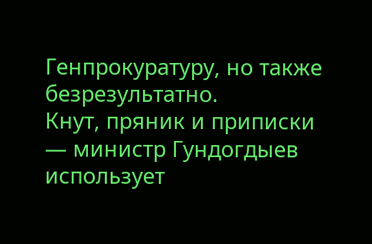Генпрокуратуру, но также безрезультатно.
Кнут, пряник и приписки — министр Гундогдыев использует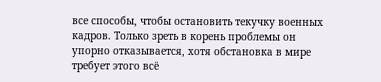все способы, чтобы остановить текучку военных кадров. Только зреть в корень проблемы он упорно отказывается, хотя обстановка в мире требует этого всё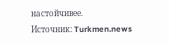настойчивее.
Источник: Turkmen.news